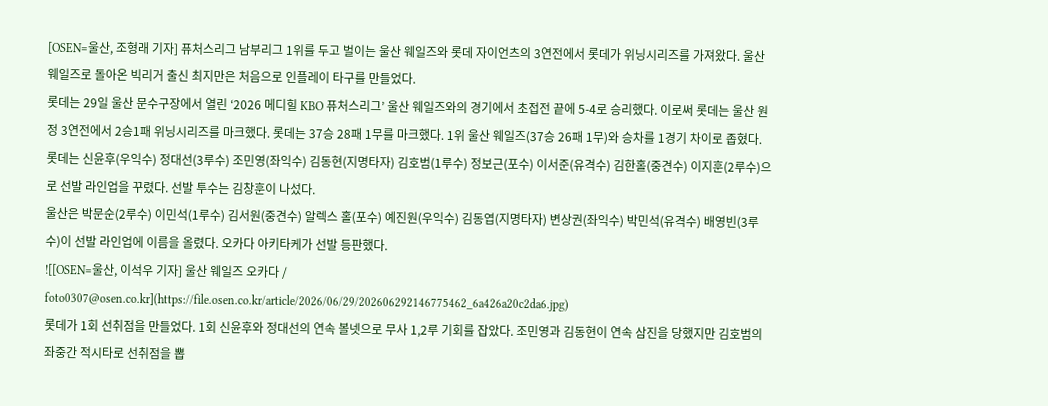[OSEN=울산, 조형래 기자] 퓨처스리그 남부리그 1위를 두고 벌이는 울산 웨일즈와 롯데 자이언츠의 3연전에서 롯데가 위닝시리즈를 가져왔다. 울산 웨일즈로 돌아온 빅리거 출신 최지만은 처음으로 인플레이 타구를 만들었다.
롯데는 29일 울산 문수구장에서 열린 ‘2026 메디힐 KBO 퓨처스리그’ 울산 웨일즈와의 경기에서 초접전 끝에 5-4로 승리했다. 이로써 롯데는 울산 원정 3연전에서 2승1패 위닝시리즈를 마크했다. 롯데는 37승 28패 1무를 마크했다. 1위 울산 웨일즈(37승 26패 1무)와 승차를 1경기 차이로 좁혔다.
롯데는 신윤후(우익수) 정대선(3루수) 조민영(좌익수) 김동현(지명타자) 김호범(1루수) 정보근(포수) 이서준(유격수) 김한홀(중견수) 이지훈(2루수)으로 선발 라인업을 꾸렸다. 선발 투수는 김창훈이 나섰다.
울산은 박문순(2루수) 이민석(1루수) 김서원(중견수) 알렉스 홀(포수) 예진원(우익수) 김동엽(지명타자) 변상권(좌익수) 박민석(유격수) 배영빈(3루수)이 선발 라인업에 이름을 올렸다. 오카다 아키타케가 선발 등판했다.
![[OSEN=울산, 이석우 기자] 울산 웨일즈 오카다 / foto0307@osen.co.kr](https://file.osen.co.kr/article/2026/06/29/202606292146775462_6a426a20c2da6.jpg)
롯데가 1회 선취점을 만들었다. 1회 신윤후와 정대선의 연속 볼넷으로 무사 1,2루 기회를 잡았다. 조민영과 김동현이 연속 삼진을 당했지만 김호범의 좌중간 적시타로 선취점을 뽑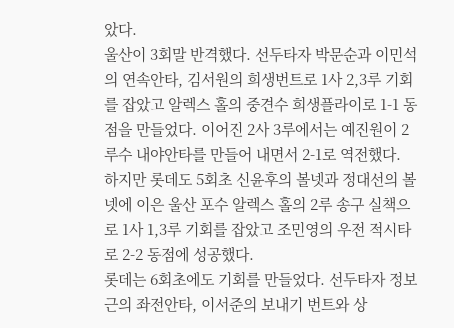았다.
울산이 3회말 반격했다. 선두타자 박문순과 이민석의 연속안타, 김서원의 희생번트로 1사 2,3루 기회를 잡았고 알렉스 홀의 중견수 희생플라이로 1-1 동점을 만들었다. 이어진 2사 3루에서는 예진원이 2루수 내야안타를 만들어 내면서 2-1로 역전했다.
하지만 롯데도 5회초 신윤후의 볼넷과 정대선의 볼넷에 이은 울산 포수 알렉스 홀의 2루 송구 실책으로 1사 1,3루 기회를 잡았고 조민영의 우전 적시타로 2-2 동점에 성공했다.
롯데는 6회초에도 기회를 만들었다. 선두타자 정보근의 좌전안타, 이서준의 보내기 번트와 상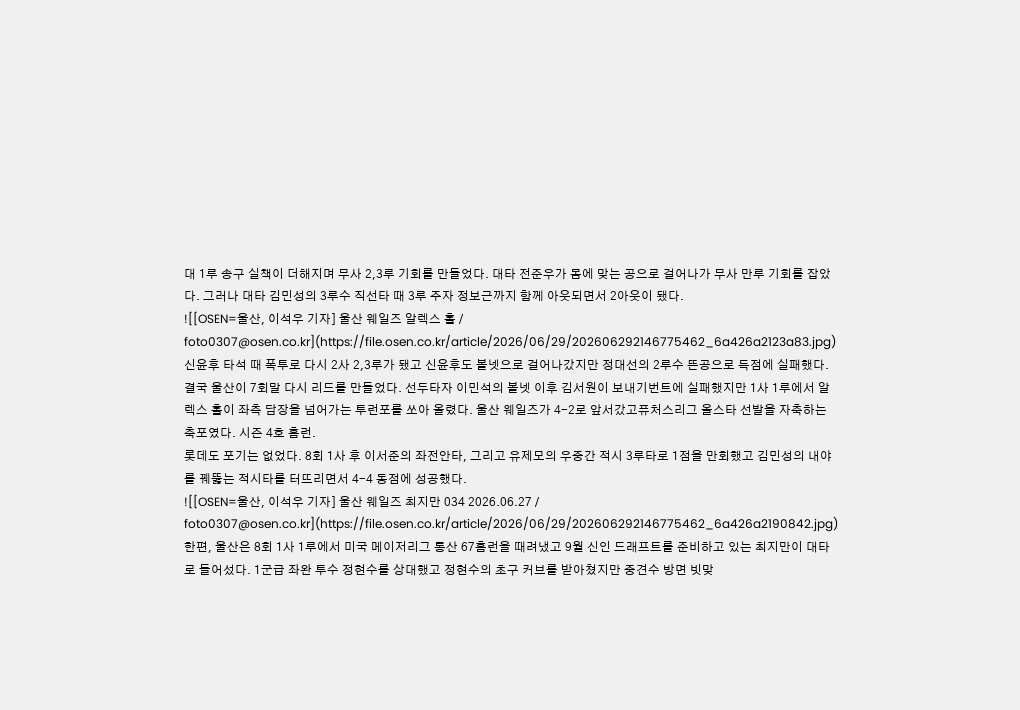대 1루 송구 실책이 더해지며 무사 2,3루 기회를 만들었다. 대타 전준우가 몸에 맞는 공으로 걸어나가 무사 만루 기회를 잡았다. 그러나 대타 김민성의 3루수 직선타 때 3루 주자 정보근까지 함께 아웃되면서 2아웃이 됐다.
![[OSEN=울산, 이석우 기자] 울산 웨일즈 알렉스 홀 / foto0307@osen.co.kr](https://file.osen.co.kr/article/2026/06/29/202606292146775462_6a426a2123a83.jpg)
신윤후 타석 때 폭투로 다시 2사 2,3루가 됐고 신윤후도 볼넷으로 걸어나갔지만 정대선의 2루수 뜬공으로 득점에 실패했다.
결국 울산이 7회말 다시 리드를 만들었다. 선두타자 이민석의 볼넷 이후 김서원이 보내기번트에 실패했지만 1사 1루에서 알렉스 홀이 좌측 담장을 넘어가는 투런포를 쏘아 올렸다. 울산 웨일즈가 4-2로 앞서갔고퓨처스리그 올스타 선발을 자축하는 축포였다. 시즌 4호 홈런.
롯데도 포기는 없었다. 8회 1사 후 이서준의 좌전안타, 그리고 유제모의 우중간 적시 3루타로 1점을 만회했고 김민성의 내야를 꿰뚫는 적시타를 터뜨리면서 4-4 동점에 성공했다.
![[OSEN=울산, 이석우 기자] 울산 웨일즈 최지만 034 2026.06.27 / foto0307@osen.co.kr](https://file.osen.co.kr/article/2026/06/29/202606292146775462_6a426a2190842.jpg)
한편, 울산은 8회 1사 1루에서 미국 메이저리그 통산 67홈런을 때려냈고 9월 신인 드래프트를 준비하고 있는 최지만이 대타로 들어섰다. 1군급 좌완 투수 정현수를 상대했고 정현수의 초구 커브를 받아쳤지만 중견수 방면 빗맞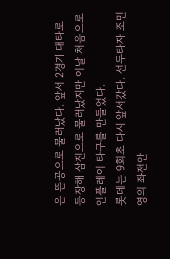은 뜬공으로 물러났다. 앞서 2경기 대타로 등장해 삼진으로 물러났지만 이날 처음으로 인플레이 타구를 만들었다.
롯데는 9회초 다시 앞서갔다. 선두타자 조민영의 좌전안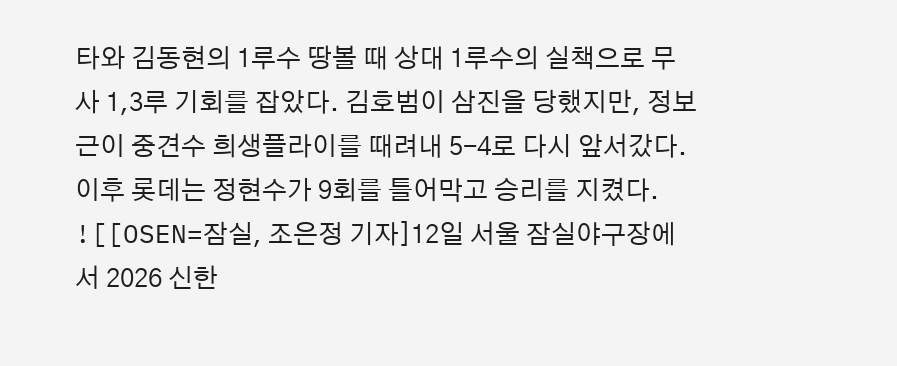타와 김동현의 1루수 땅볼 때 상대 1루수의 실책으로 무사 1,3루 기회를 잡았다. 김호범이 삼진을 당했지만, 정보근이 중견수 희생플라이를 때려내 5-4로 다시 앞서갔다. 이후 롯데는 정현수가 9회를 틀어막고 승리를 지켰다.
![[OSEN=잠실, 조은정 기자]12일 서울 잠실야구장에서 2026 신한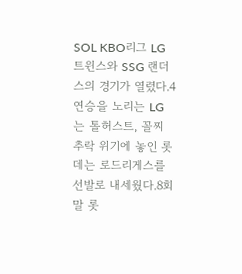SOL KBO리그 LG 트윈스와 SSG 랜더스의 경기가 열렸다.4연승을 노리는 LG는 톨허스트, 꼴찌 추락 위기에 놓인 롯데는 로드리게스를 선발로 내세웠다.8회말 롯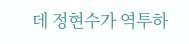데 정현수가 역투하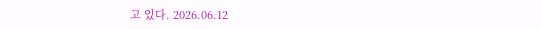고 있다. 2026.06.12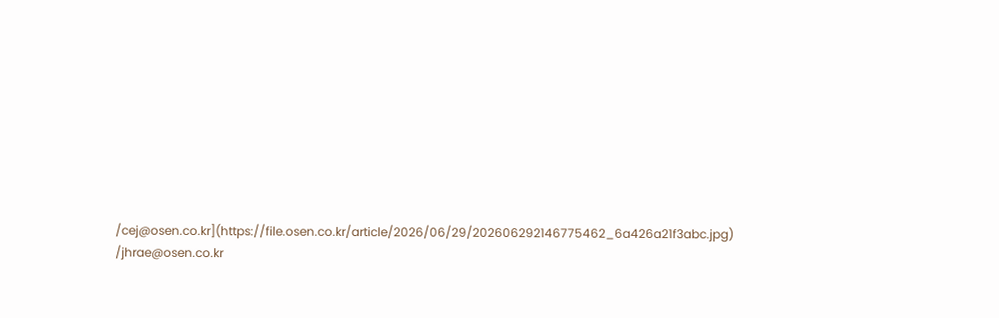/cej@osen.co.kr](https://file.osen.co.kr/article/2026/06/29/202606292146775462_6a426a21f3abc.jpg)
/jhrae@osen.co.kr